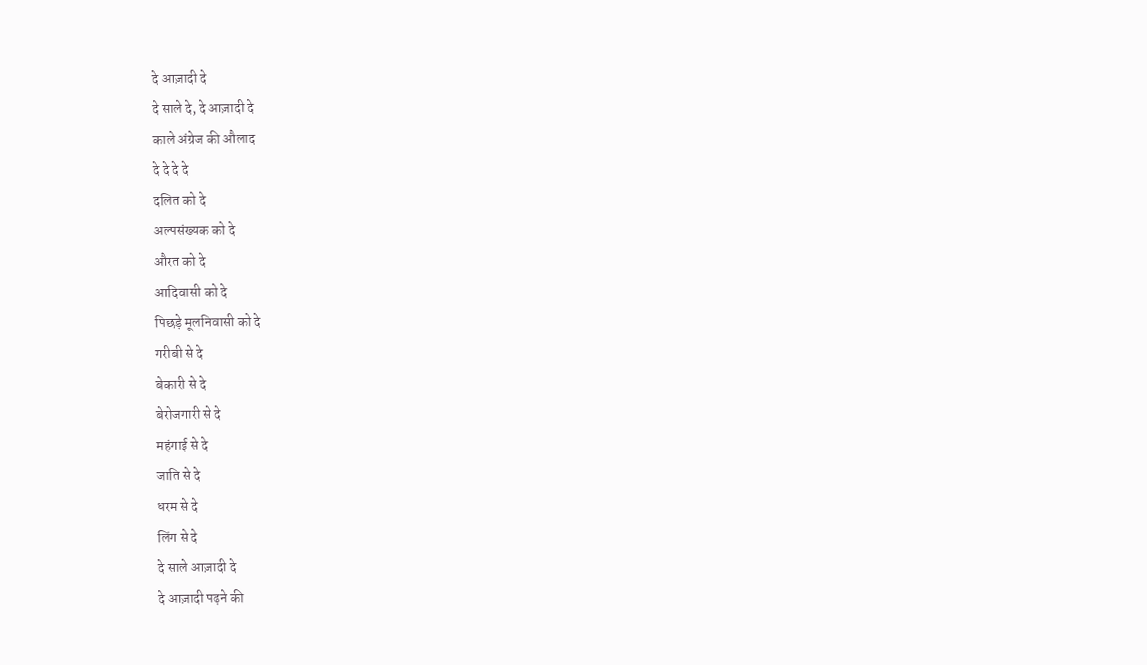दे आज़ादी दे
दे साले दे, दे आज़ादी दे
काले अंग्रेज की औलाद
दे दे दे दे
दलित को दे
अल्पसंख्यक को दे
औरत को दे
आदिवासी को दे
पिछड़े मूलनिवासी को दे
गरीबी से दे
बेकारी से दे
बेरोजगारी से दे
महंगाई से दे
जाति से दे
धरम से दे
लिंग से दे
दे साले आज़ादी दे
दे आज़ादी पढ़ने की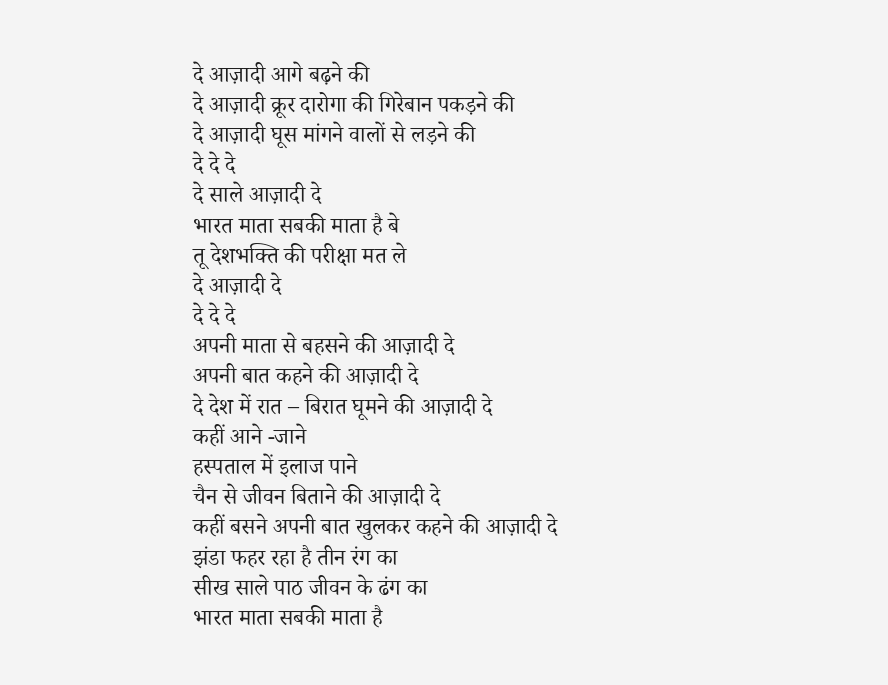दे आज़ादी आगे बढ़ने की
दे आज़ादी क्रूर दारोगा की गिरेबान पकड़ने की
दे आज़ादी घूस मांगने वालों से लड़ने की
दे दे दे
दे साले आज़ादी दे
भारत माता सबकी माता है बे
तू देशभक्ति की परीक्षा मत ले
दे आज़ादी दे
दे दे दे
अपनी माता से बहसने की आज़ादी दे
अपनी बात कहने की आज़ादी दे
दे देश में रात – बिरात घूमने की आज़ादी दे
कहीं आने -जाने
हस्पताल में इलाज पाने
चैन से जीवन बिताने की आज़ादी दे
कहीं बसने अपनी बात खुलकर कहने की आज़ादी दे
झंडा फहर रहा है तीन रंग का
सीख साले पाठ जीवन के ढंग का
भारत माता सबकी माता है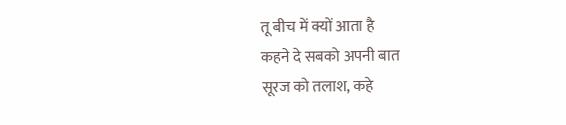तू बीच में क्यों आता है
कहने दे सबको अपनी बात
सूरज को तलाश, कहे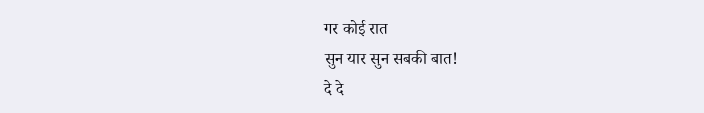गर कोई रात
सुन यार सुन सबकी बात!
दे दे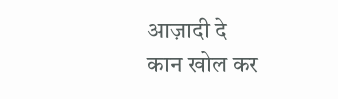आज़ादी दे
कान खोल कर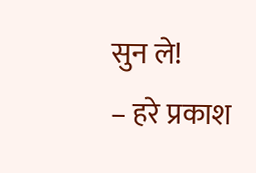सुन ले!
– हरे प्रकाश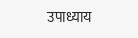उपाध्याय